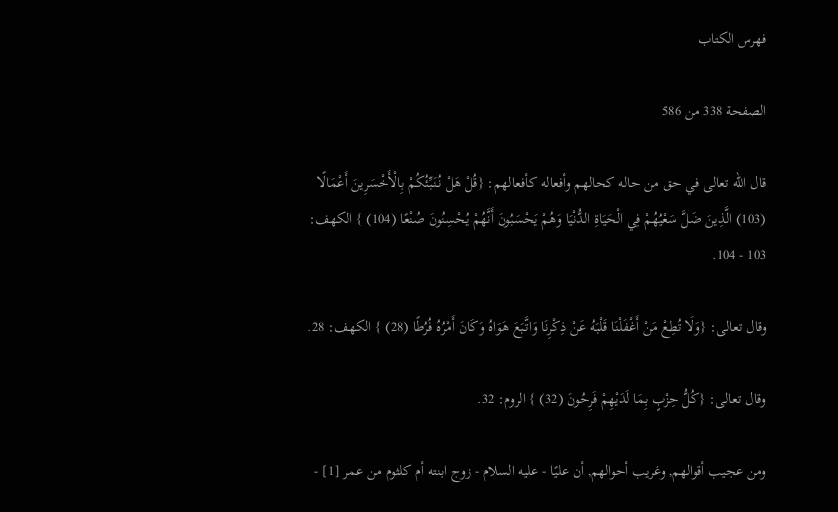فهرس الكتاب

الصفحة 338 من 586

قال الله تعالى في حق من حاله كحالهم وأفعاله كأفعالهم: {قُلْ هَلْ نُنَبِّئُكُمْ بِالْأَخْسَرِينَ أَعْمَالًا (103) الَّذِينَ ضَلَّ سَعْيُهُمْ فِي الْحَيَاةِ الدُّنْيَا وَهُمْ يَحْسَبُونَ أَنَّهُمْ يُحْسِنُونَ صُنْعًا (104) } الكهف: 103 - 104.

وقال تعالى: {وَلَا تُطِعْ مَنْ أَغْفَلْنَا قَلْبَهُ عَنْ ذِكْرِنَا وَاتَّبَعَ هَوَاهُ وَكَانَ أَمْرُهُ فُرُطًا (28) } الكهف: 28.

وقال تعالى: {كُلُّ حِزْبٍ بِمَا لَدَيْهِمْ فَرِحُونَ (32) } الروم: 32.

ومن عجيب أقوالهم, وغريب أحوالهم, أن عليًا - عليه السلام - زوج ابنته أم كلثوم من عمر [1] -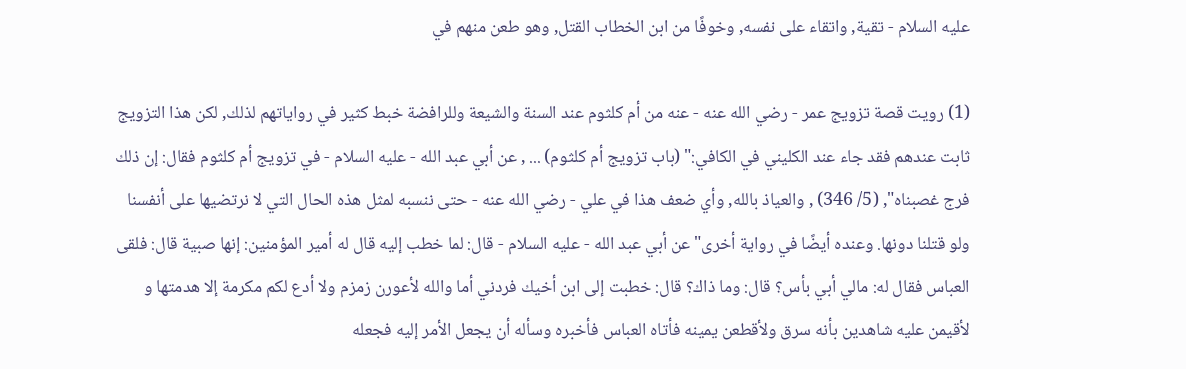عليه السلام - تقية, واتقاء على نفسه, وخوفًا من ابن الخطاب القتل, وهو طعن منهم في

(1) رويت قصة تزويج عمر - رضي الله عنه - عنه من أم كلثوم عند السنة والشيعة وللرافضة خبط كثير في رواياتهم لذلك, لكن هذا التزويج ثابت عندهم فقد جاء عند الكليني في الكافي:" (باب تزويج أم كلثوم) ... , عن أبي عبد الله - عليه السلام - في تزويج أم كلثوم فقال: إن ذلك فرج غصبناه", (5/ 346) , والعياذ بالله, وأي ضعف هذا في علي - رضي الله عنه - حتى ننسبه لمثل هذه الحال التي لا نرتضيها على أنفسنا ولو قتلنا دونها. وعنده أيضًا في رواية أخرى"عن أبي عبد الله - عليه السلام - قال: لما خطب إليه قال له أمير المؤمنين: إنها صبية قال: فلقى العباس فقال له: مالي أبي بأس؟ قال: وما ذاك؟ قال: خطبت إلى ابن أخيك فردني أما والله لأعورن زمزم ولا أدع لكم مكرمة إلا هدمتها و لأقيمن عليه شاهدين بأنه سرق ولأقطعن يمينه فأتاه العباس فأخبره وسأله أن يجعل الأمر إليه فجعله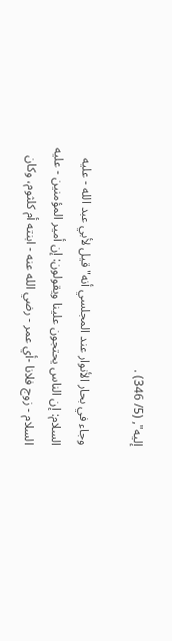إليه", (5/ 346) .

وجاء في بحار الأنوار عند المجلسي أنه"قيل لأبي عبد الله - عليه السلام: إن الناس يحتجون علينا ويقولون: إن أمير المؤمنين - عليه السلام - زوج فلانا -أي عمر - رضي الله عنه - ابنته أم كلثوم، وكان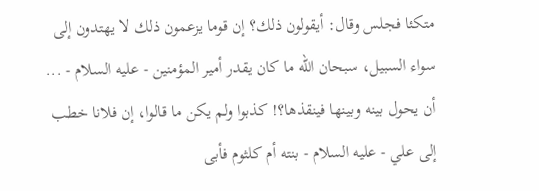متكئا فجلس وقال: أيقولون ذلك؟ إن قوما يزعمون ذلك لا يهتدون إلى سواء السبيل، سبحان الله ما كان يقدر أمير المؤمنين - عليه السلام - ... أن يحول بينه وبينها فينقذها؟! كذبوا ولم يكن ما قالوا، إن فلانا خطب إلى علي - عليه السلام - بنته أم كلثوم فأبى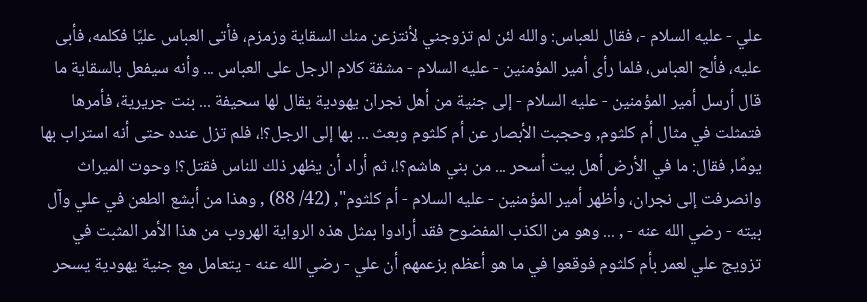علي - عليه السلام -، فقال للعباس: والله لئن لم تزوجني لأنتزعن منك السقاية وزمزم، فأتى العباس عليًا فكلمه، فأبى عليه، فألح العباس، فلما رأى أمير المؤمنين - عليه السلام - مشقة كلام الرجل على العباس ... وأنه سيفعل بالسقاية ما قال أرسل أمير المؤمنين - عليه السلام - إلى جنية من أهل نجران يهودية يقال لها سحيفة ... بنت جريرية، فأمرها فتمثلت في مثال أم كلثوم, وحجبت الأبصار عن أم كلثوم وبعث ... بها إلى الرجل؟!، فلم تزل عنده حتى أنه استراب بها يومًا, فقال: ما في الأرض أهل بيت أسحر ... من بني هاشم؟!، ثم أراد أن يظهر ذلك للناس فقتل؟! وحوت الميراث وانصرفت إلى نجران، وأظهر أمير المؤمنين - عليه السلام - أم كلثوم", (42/ 88) , وهذا من أبشع الطعن في علي وآل بيته - رضي الله عنه - , ... وهو من الكذب المفضوح فقد أرادوا بمثل هذه الرواية الهروب من هذا الأمر المثبت في تزويج علي لعمر بأم كلثوم فوقعوا في ما هو أعظم بزعمهم أن علي - رضي الله عنه - يتعامل مع جنية يهودية يسحر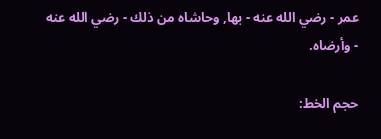عمر - رضي الله عنه - بها, وحاشاه من ذلك - رضي الله عنه - وأرضاه.

حجم الخط: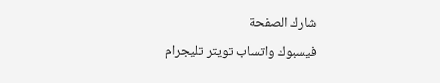شارك الصفحة
فيسبوك واتساب تويتر تليجرام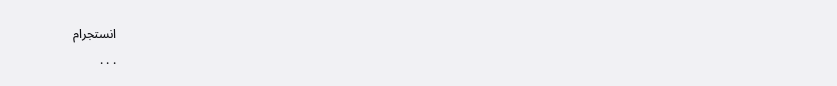انستجرام
. . .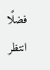فضلًا انتظر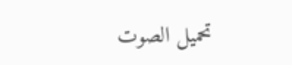تحميل الصوت